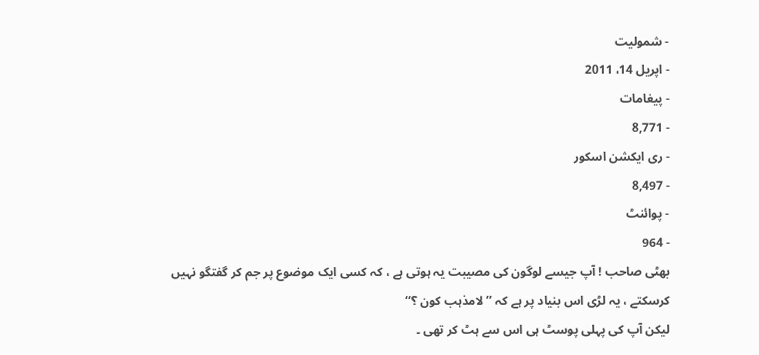- شمولیت
- اپریل 14، 2011
- پیغامات
- 8,771
- ری ایکشن اسکور
- 8,497
- پوائنٹ
- 964
بھٹی صاحب ! آپ جیسے لوگون کی مصیبت یہ ہوتی ہے ، کہ کسی ایک موضوع پر جم کر گفتگو نہیں کرسکتے ، یہ لڑی اس بنیاد پر ہے کہ ’’ لامذہب کون ؟‘‘
لیکن آپ کی پہلی پوسٹ ہی اس سے ہٹ کر تھی ۔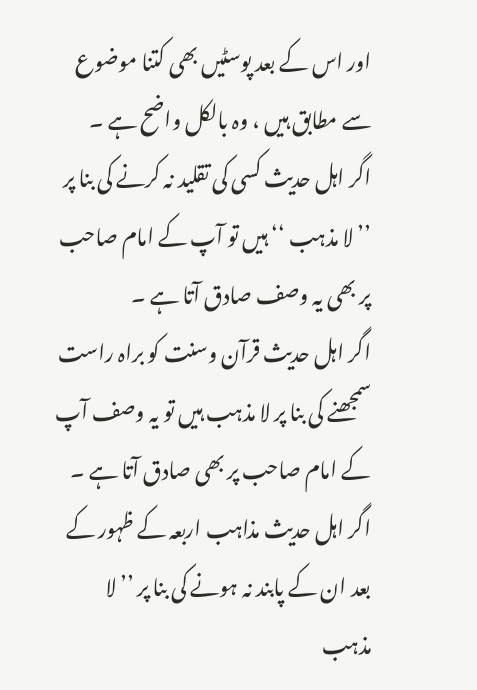اور اس کے بعد پوسٹیں بھی کتنا موضوع سے مطابق ہیں ، وہ بالکل واضح ہے ۔
اگر اہل حدیث کسی کی تقلید نہ کرنے کی بنا پر ’’ لا مذہب ‘‘ ہیں تو آپ کے امام صاحب پر بھی یہ وصف صادق آتا ہے ۔
اگر اہل حدیث قرآن وسنت کو براہ راست سمجھنے کی بنا پر لا مذہب ہیں تو یہ وصف آپ کے امام صاحب پر بھی صادق آتا ہے ۔
اگر اہل حدیث مذاہب اربعہ کے ظہور کے بعد ان کے پابند نہ ہونے کی بنا پر ’’ لا مذہب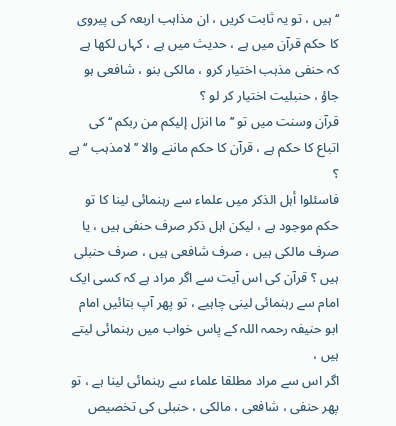‘‘ ہیں ، تو یہ ثابت کریں ، ان مذاہب اربعہ کی پیروی کا حکم قرآن میں ہے ، حدیث میں ہے ، کہاں لکھا ہے کہ حنفی مذہب اختیار کرو ، مالکی بنو ، شافعی ہو جاؤ ، حنبلیت اختیار کر لو ؟
قرآن وسنت میں تو ’’ ما انزل إلیکم من ربکم ‘‘ کی اتباع کا حکم ہے ، قرآن کا حکم ماننے والا ’’ لامذہب ‘‘ ہے ؟
فاسئلوا أہل الذکر میں علماء سے رہنمائی لینا کا تو حکم موجود ہے ، لیکن اہل ذکر صرف حنفی ہیں ، یا صرف مالکی ہیں ، صرف شافعی ہیں ، صرف حنبلی ہیں ؟ قرآن کی اس آیت سے اگر مراد ہے کہ کسی ایک امام سے رہنمائی لینی چاہیے ، تو پھر آپ بتائیں امام ابو حنیفہ رحمہ اللہ کے پاس خواب میں رہنمائی لیتے ہیں ،
اگر اس سے مراد مطلقا علماء سے رہنمائی لینا ہے ، تو پھر حنفی ، شافعی ، مالکی ، حنبلی کی تخصیص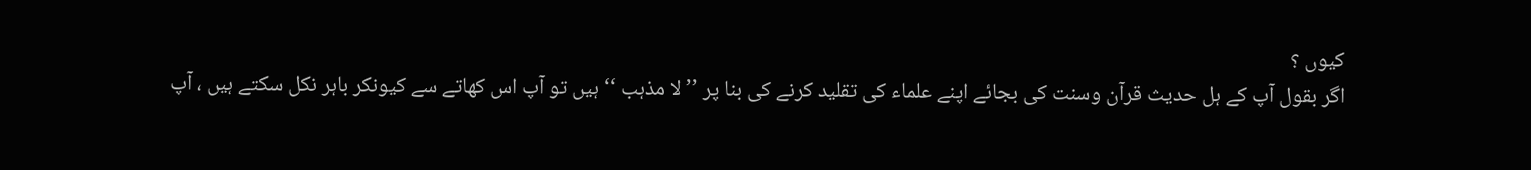کیوں ؟
اگر بقول آپ کے ہل حدیث قرآن وسنت کی بجائے اپنے علماء کی تقلید کرنے کی بنا پر ’’ لا مذہب ‘‘ ہیں تو آپ اس کھاتے سے کیونکر باہر نکل سکتے ہیں ، آپ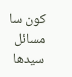کون سا مسائل سیدھا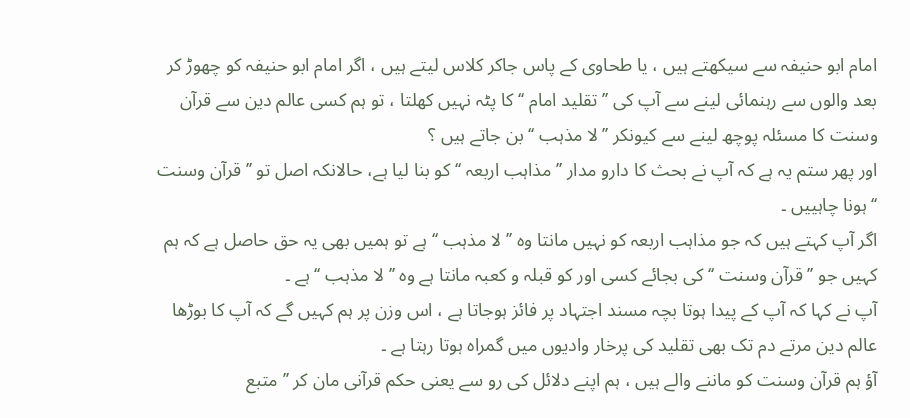امام ابو حنیفہ سے سیکھتے ہیں ، یا طحاوی کے پاس جاکر کلاس لیتے ہیں ، اگر امام ابو حنیفہ کو چھوڑ کر بعد والوں سے رہنمائی لینے سے آپ کی ’’ تقلید امام ‘‘ کا پٹہ نہیں کھلتا ، تو ہم کسی عالم دین سے قرآن وسنت کا مسئلہ پوچھ لینے سے کیونکر ’’ لا مذہب ‘‘ بن جاتے ہیں ؟
اور پھر ستم یہ ہے کہ آپ نے بحث کا دارو مدار ’’ مذاہب اربعہ ‘‘ کو بنا لیا ہے، حالانکہ اصل تو ’’ قرآن وسنت ‘‘ ہونا چاہییں ۔
اگر آپ کہتے ہیں کہ جو مذاہب اربعہ کو نہیں مانتا وہ ’’ لا مذہب ‘‘ ہے تو ہمیں بھی یہ حق حاصل ہے کہ ہم کہیں جو ’’ قرآن وسنت ‘‘ کی بجائے کسی اور کو قبلہ و کعبہ مانتا ہے وہ ’’ لا مذہب ‘‘ ہے ۔
آپ نے کہا کہ آپ کے پیدا ہوتا بچہ مسند اجتہاد پر فائز ہوجاتا ہے ، اس وزن پر ہم کہیں گے کہ آپ کا بوڑھا عالم دین مرتے دم تک بھی تقلید کی پرخار وادیوں میں گمراہ ہوتا رہتا ہے ۔
آؤ ہم قرآن وسنت کو ماننے والے ہیں ، ہم اپنے دلائل کی رو سے یعنی حکم قرآنی مان کر ’’ متبع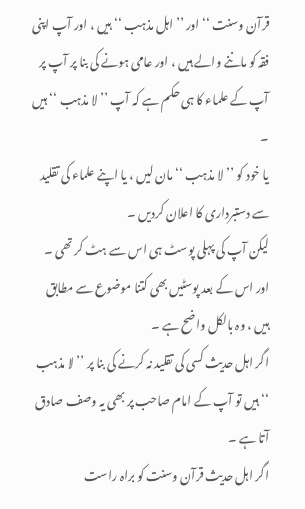قرآن وسنت ‘‘ اور ’’ اہل مذہب ‘‘ ہیں ، اور آپ اپنی فقہ کو ماننے والے ہیں ، اور عامی ہونے کی بنا پر آپ پر آپ کے علماء کا ہی حکم ہے کہ آپ ’’ لا مذہب ‘‘ ہیں ۔
یا خود کو ’’ لا مذہب ‘‘ مان لیں ، یا اپنے علماء کی تقلید سے دستبرداری کا اعلان کردیں ۔
لیکن آپ کی پہلی پوسٹ ہی اس سے ہٹ کر تھی ۔
اور اس کے بعد پوسٹیں بھی کتنا موضوع سے مطابق ہیں ، وہ بالکل واضح ہے ۔
اگر اہل حدیث کسی کی تقلید نہ کرنے کی بنا پر ’’ لا مذہب ‘‘ ہیں تو آپ کے امام صاحب پر بھی یہ وصف صادق آتا ہے ۔
اگر اہل حدیث قرآن وسنت کو براہ راست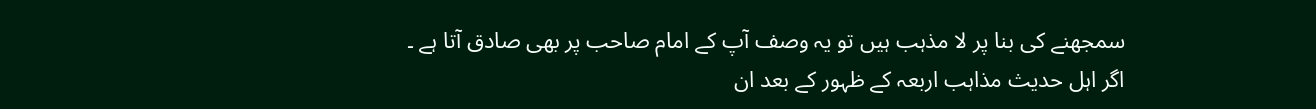سمجھنے کی بنا پر لا مذہب ہیں تو یہ وصف آپ کے امام صاحب پر بھی صادق آتا ہے ۔
اگر اہل حدیث مذاہب اربعہ کے ظہور کے بعد ان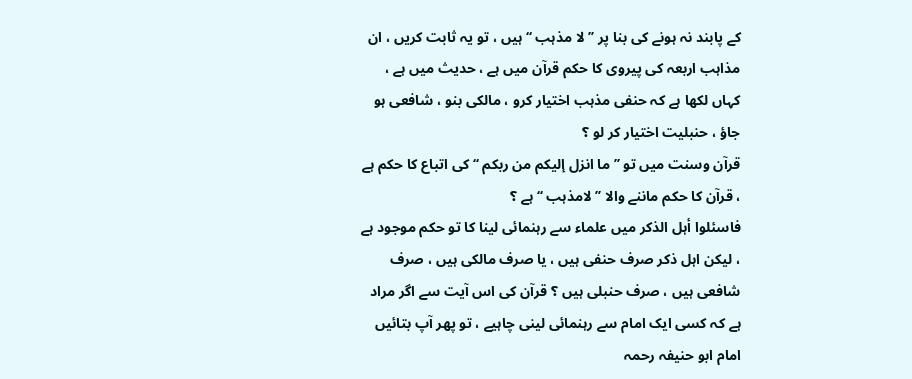کے پابند نہ ہونے کی بنا پر ’’ لا مذہب ‘‘ ہیں ، تو یہ ثابت کریں ، ان مذاہب اربعہ کی پیروی کا حکم قرآن میں ہے ، حدیث میں ہے ، کہاں لکھا ہے کہ حنفی مذہب اختیار کرو ، مالکی بنو ، شافعی ہو جاؤ ، حنبلیت اختیار کر لو ؟
قرآن وسنت میں تو ’’ ما انزل إلیکم من ربکم ‘‘ کی اتباع کا حکم ہے ، قرآن کا حکم ماننے والا ’’ لامذہب ‘‘ ہے ؟
فاسئلوا أہل الذکر میں علماء سے رہنمائی لینا کا تو حکم موجود ہے ، لیکن اہل ذکر صرف حنفی ہیں ، یا صرف مالکی ہیں ، صرف شافعی ہیں ، صرف حنبلی ہیں ؟ قرآن کی اس آیت سے اگر مراد ہے کہ کسی ایک امام سے رہنمائی لینی چاہیے ، تو پھر آپ بتائیں امام ابو حنیفہ رحمہ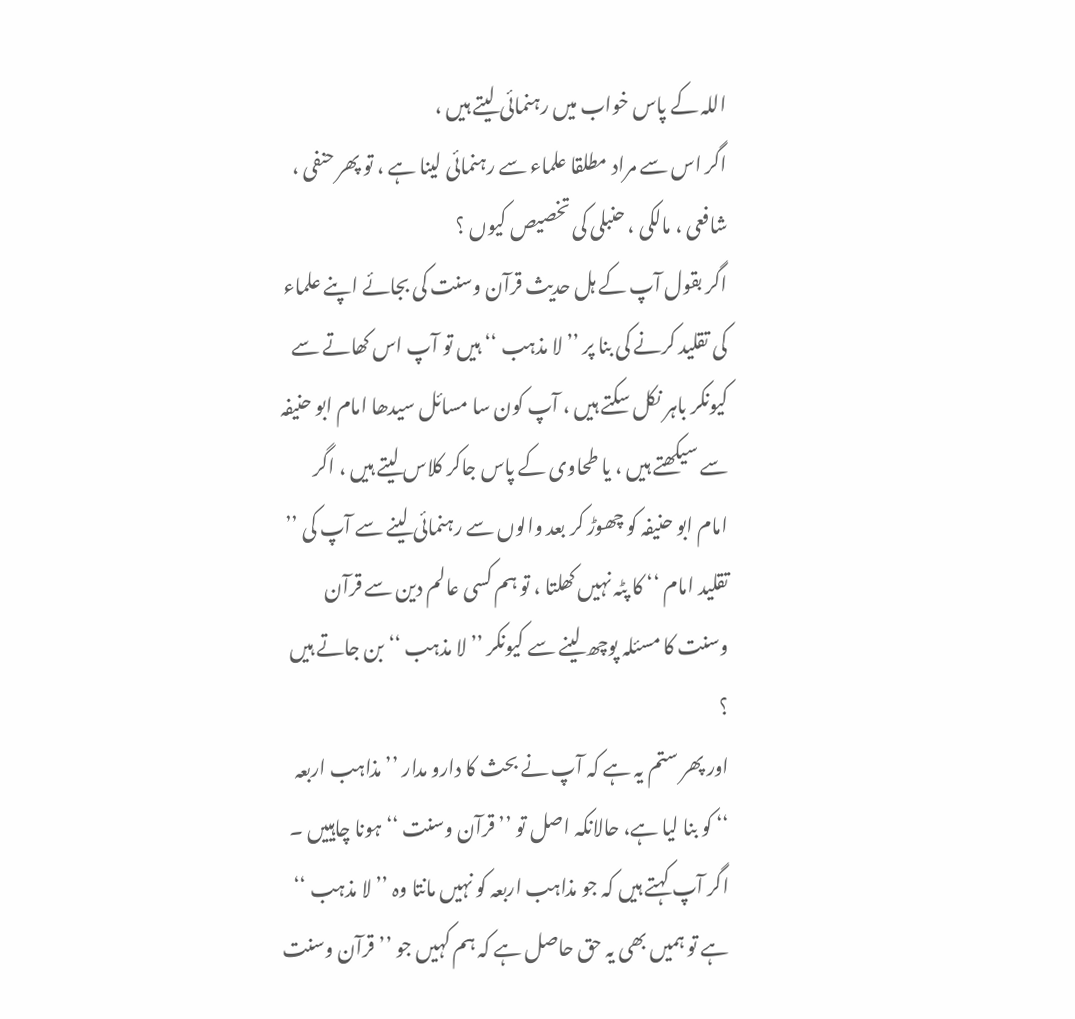اللہ کے پاس خواب میں رہنمائی لیتے ہیں ،
اگر اس سے مراد مطلقا علماء سے رہنمائی لینا ہے ، تو پھر حنفی ، شافعی ، مالکی ، حنبلی کی تخصیص کیوں ؟
اگر بقول آپ کے ہل حدیث قرآن وسنت کی بجائے اپنے علماء کی تقلید کرنے کی بنا پر ’’ لا مذہب ‘‘ ہیں تو آپ اس کھاتے سے کیونکر باہر نکل سکتے ہیں ، آپ کون سا مسائل سیدھا امام ابو حنیفہ سے سیکھتے ہیں ، یا طحاوی کے پاس جاکر کلاس لیتے ہیں ، اگر امام ابو حنیفہ کو چھوڑ کر بعد والوں سے رہنمائی لینے سے آپ کی ’’ تقلید امام ‘‘ کا پٹہ نہیں کھلتا ، تو ہم کسی عالم دین سے قرآن وسنت کا مسئلہ پوچھ لینے سے کیونکر ’’ لا مذہب ‘‘ بن جاتے ہیں ؟
اور پھر ستم یہ ہے کہ آپ نے بحث کا دارو مدار ’’ مذاہب اربعہ ‘‘ کو بنا لیا ہے، حالانکہ اصل تو ’’ قرآن وسنت ‘‘ ہونا چاہییں ۔
اگر آپ کہتے ہیں کہ جو مذاہب اربعہ کو نہیں مانتا وہ ’’ لا مذہب ‘‘ ہے تو ہمیں بھی یہ حق حاصل ہے کہ ہم کہیں جو ’’ قرآن وسنت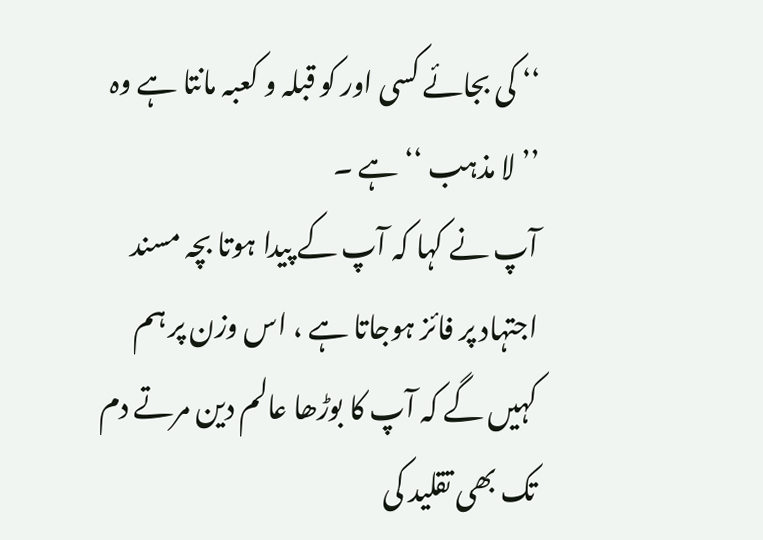‘‘ کی بجائے کسی اور کو قبلہ و کعبہ مانتا ہے وہ ’’ لا مذہب ‘‘ ہے ۔
آپ نے کہا کہ آپ کے پیدا ہوتا بچہ مسند اجتہاد پر فائز ہوجاتا ہے ، اس وزن پر ہم کہیں گے کہ آپ کا بوڑھا عالم دین مرتے دم تک بھی تقلید کی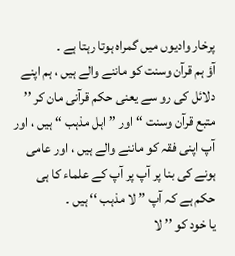پرخار وادیوں میں گمراہ ہوتا رہتا ہے ۔
آؤ ہم قرآن وسنت کو ماننے والے ہیں ، ہم اپنے دلائل کی رو سے یعنی حکم قرآنی مان کر ’’ متبع قرآن وسنت ‘‘ اور ’’ اہل مذہب ‘‘ ہیں ، اور آپ اپنی فقہ کو ماننے والے ہیں ، اور عامی ہونے کی بنا پر آپ پر آپ کے علماء کا ہی حکم ہے کہ آپ ’’ لا مذہب ‘‘ ہیں ۔
یا خود کو ’’ لا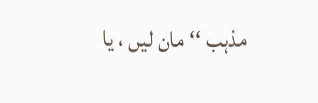مذہب ‘‘ مان لیں ، یا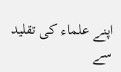اپنے علماء کی تقلید سے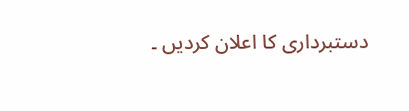دستبرداری کا اعلان کردیں ۔